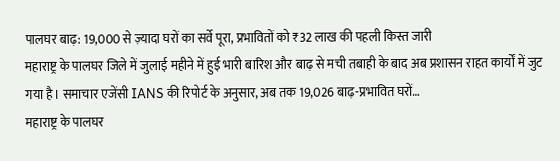पालघर बाढ़: 19,000 से ज़्यादा घरों का सर्वे पूरा, प्रभावितों को ₹32 लाख की पहली किस्त जारी
महाराष्ट्र के पालघर जिले में जुलाई महीने में हुई भारी बारिश और बाढ़ से मची तबाही के बाद अब प्रशासन राहत कार्यों में जुट गया है। समाचार एजेंसी IANS की रिपोर्ट के अनुसार, अब तक 19,026 बाढ़-प्रभावित घरों…
महाराष्ट्र के पालघर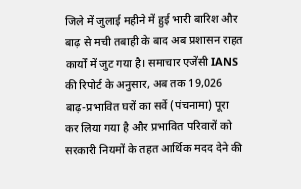जिले में जुलाई महीने में हुई भारी बारिश और बाढ़ से मची तबाही के बाद अब प्रशासन राहत कार्यों में जुट गया है। समाचार एजेंसी IANS की रिपोर्ट के अनुसार, अब तक 19,026 बाढ़-प्रभावित घरों का सर्वे (पंचनामा) पूरा कर लिया गया है और प्रभावित परिवारों को सरकारी नियमों के तहत आर्थिक मदद देने की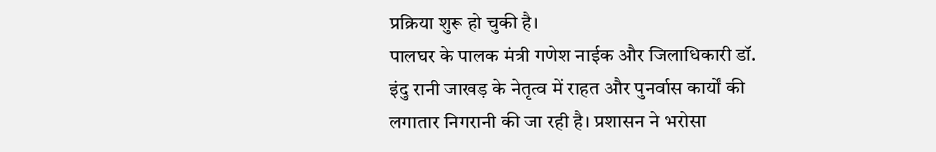प्रक्रिया शुरू हो चुकी है।
पालघर के पालक मंत्री गणेश नाईक और जिलाधिकारी डॉ. इंदु रानी जाखड़ के नेतृत्व में राहत और पुनर्वास कार्यों की लगातार निगरानी की जा रही है। प्रशासन ने भरोसा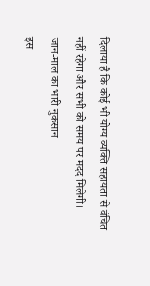दिलाया है कि कोई भी योग्य व्यक्ति सहायता से वंचित नहीं रहेगा और सभी को समय पर मदद मिलेगी।
जान-माल का भारी नुकसान
इस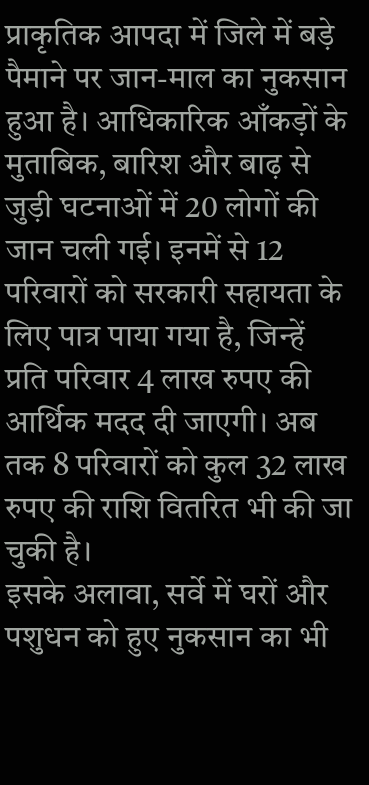प्राकृतिक आपदा में जिले में बड़े पैमाने पर जान-माल का नुकसान हुआ है। आधिकारिक आँकड़ों के मुताबिक, बारिश और बाढ़ से जुड़ी घटनाओं में 20 लोगों की जान चली गई। इनमें से 12 परिवारों को सरकारी सहायता के लिए पात्र पाया गया है, जिन्हें प्रति परिवार 4 लाख रुपए की आर्थिक मदद दी जाएगी। अब तक 8 परिवारों को कुल 32 लाख रुपए की राशि वितरित भी की जा चुकी है।
इसके अलावा, सर्वे में घरों और पशुधन को हुए नुकसान का भी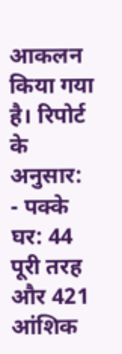आकलन किया गया है। रिपोर्ट के अनुसार:
- पक्के घर: 44 पूरी तरह और 421 आंशिक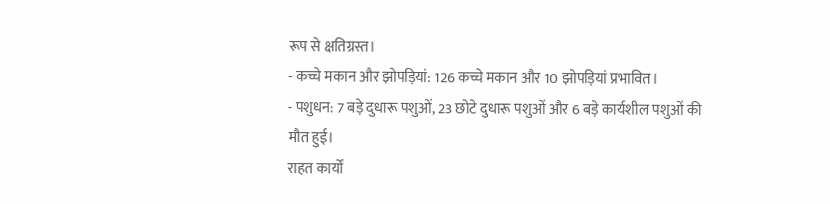रूप से क्षतिग्रस्त।
- कच्चे मकान और झोपड़ियां: 126 कच्चे मकान और 10 झोपड़ियां प्रभावित।
- पशुधन: 7 बड़े दुधारू पशुओं, 23 छोटे दुधारू पशुओं और 6 बड़े कार्यशील पशुओं की मौत हुई।
राहत कार्यों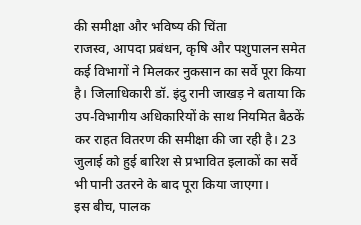की समीक्षा और भविष्य की चिंता
राजस्व, आपदा प्रबंधन, कृषि और पशुपालन समेत कई विभागों ने मिलकर नुकसान का सर्वे पूरा किया है। जिलाधिकारी डॉ. इंदु रानी जाखड़ ने बताया कि उप-विभागीय अधिकारियों के साथ नियमित बैठकें कर राहत वितरण की समीक्षा की जा रही है। 23 जुलाई को हुई बारिश से प्रभावित इलाकों का सर्वे भी पानी उतरने के बाद पूरा किया जाएगा।
इस बीच, पालक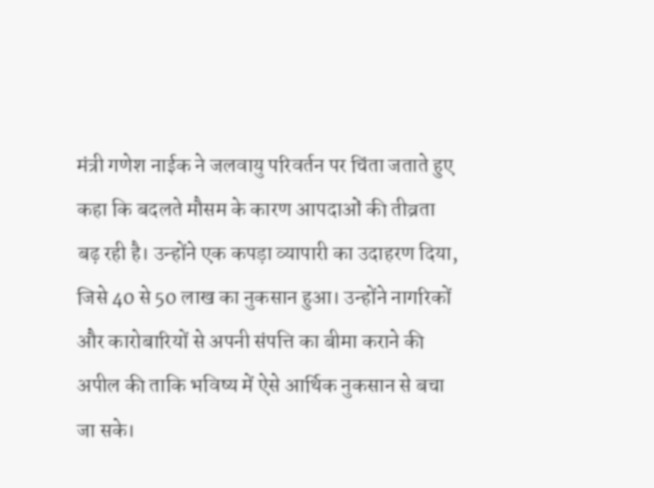मंत्री गणेश नाईक ने जलवायु परिवर्तन पर चिंता जताते हुए कहा कि बदलते मौसम के कारण आपदाओं की तीव्रता बढ़ रही है। उन्होंने एक कपड़ा व्यापारी का उदाहरण दिया, जिसे 40 से 50 लाख का नुकसान हुआ। उन्होंने नागरिकों और कारोबारियों से अपनी संपत्ति का बीमा कराने की अपील की ताकि भविष्य में ऐसे आर्थिक नुकसान से बचा जा सके।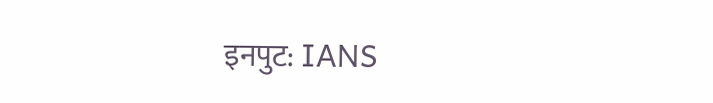इनपुट: IANS